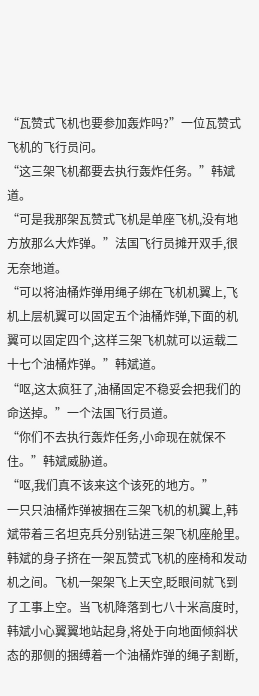“瓦赞式飞机也要参加轰炸吗?”一位瓦赞式飞机的飞行员问。
“这三架飞机都要去执行轰炸任务。”韩斌道。
“可是我那架瓦赞式飞机是单座飞机,没有地方放那么大炸弹。”法国飞行员摊开双手,很无奈地道。
“可以将油桶炸弹用绳子绑在飞机机翼上,飞机上层机翼可以固定五个油桶炸弹,下面的机翼可以固定四个,这样三架飞机就可以运载二十七个油桶炸弹。”韩斌道。
“呕,这太疯狂了,油桶固定不稳妥会把我们的命送掉。”一个法国飞行员道。
“你们不去执行轰炸任务,小命现在就保不住。”韩斌威胁道。
“呕,我们真不该来这个该死的地方。”
一只只油桶炸弹被捆在三架飞机的机翼上,韩斌带着三名坦克兵分别钻进三架飞机座舱里。韩斌的身子挤在一架瓦赞式飞机的座椅和发动机之间。飞机一架架飞上天空,眨眼间就飞到了工事上空。当飞机降落到七八十米高度时,韩斌小心翼翼地站起身,将处于向地面倾斜状态的那侧的捆缚着一个油桶炸弹的绳子割断,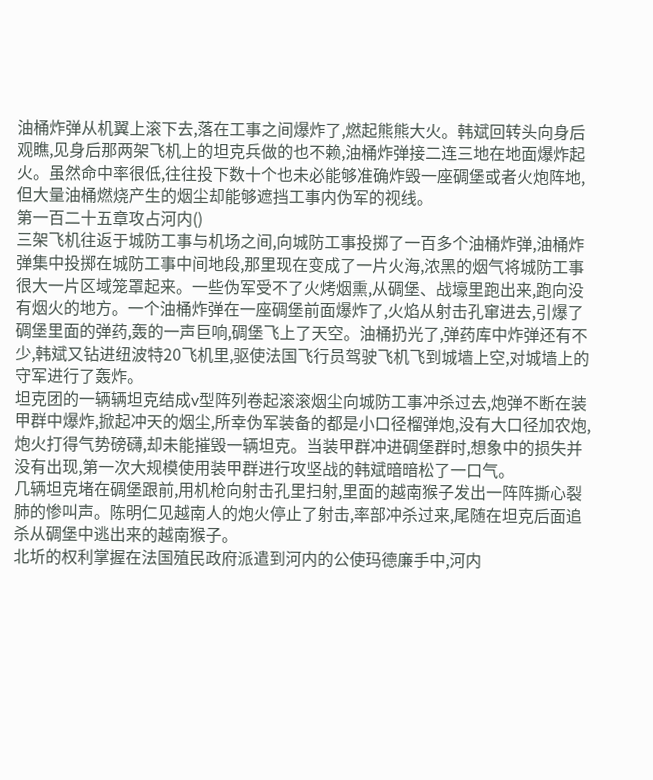油桶炸弹从机翼上滚下去,落在工事之间爆炸了,燃起熊熊大火。韩斌回转头向身后观瞧,见身后那两架飞机上的坦克兵做的也不赖,油桶炸弹接二连三地在地面爆炸起火。虽然命中率很低,往往投下数十个也未必能够准确炸毁一座碉堡或者火炮阵地,但大量油桶燃烧产生的烟尘却能够遮挡工事内伪军的视线。
第一百二十五章攻占河内()
三架飞机往返于城防工事与机场之间,向城防工事投掷了一百多个油桶炸弹,油桶炸弹集中投掷在城防工事中间地段,那里现在变成了一片火海,浓黑的烟气将城防工事很大一片区域笼罩起来。一些伪军受不了火烤烟熏,从碉堡、战壕里跑出来,跑向没有烟火的地方。一个油桶炸弹在一座碉堡前面爆炸了,火焰从射击孔窜进去,引爆了碉堡里面的弹药,轰的一声巨响,碉堡飞上了天空。油桶扔光了,弹药库中炸弹还有不少,韩斌又钻进纽波特20飞机里,驱使法国飞行员驾驶飞机飞到城墙上空,对城墙上的守军进行了轰炸。
坦克团的一辆辆坦克结成v型阵列卷起滚滚烟尘向城防工事冲杀过去,炮弹不断在装甲群中爆炸,掀起冲天的烟尘,所幸伪军装备的都是小口径榴弹炮,没有大口径加农炮,炮火打得气势磅礴,却未能摧毁一辆坦克。当装甲群冲进碉堡群时,想象中的损失并没有出现,第一次大规模使用装甲群进行攻坚战的韩斌暗暗松了一口气。
几辆坦克堵在碉堡跟前,用机枪向射击孔里扫射,里面的越南猴子发出一阵阵撕心裂肺的惨叫声。陈明仁见越南人的炮火停止了射击,率部冲杀过来,尾随在坦克后面追杀从碉堡中逃出来的越南猴子。
北圻的权利掌握在法国殖民政府派遣到河内的公使玛德廉手中,河内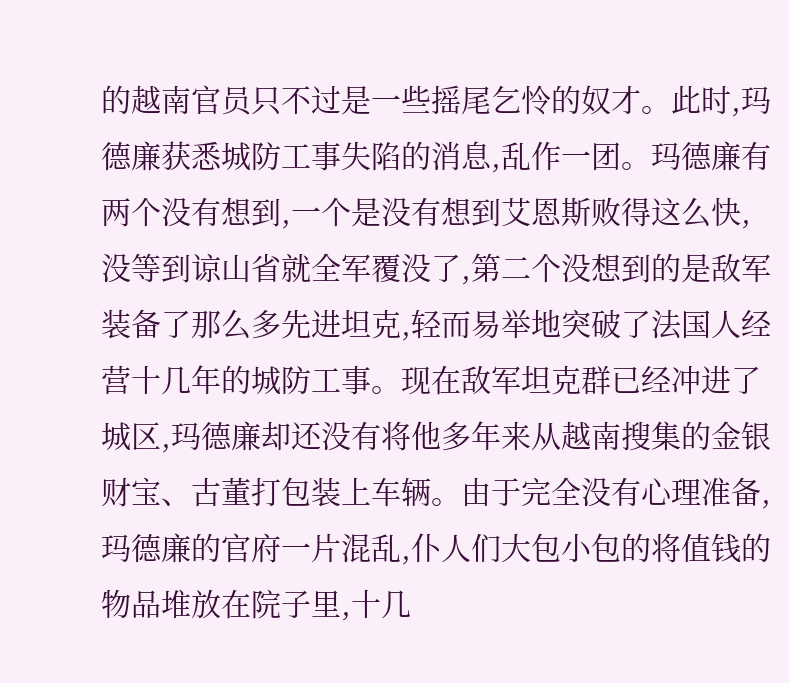的越南官员只不过是一些摇尾乞怜的奴才。此时,玛德廉获悉城防工事失陷的消息,乱作一团。玛德廉有两个没有想到,一个是没有想到艾恩斯败得这么快,没等到谅山省就全军覆没了,第二个没想到的是敌军装备了那么多先进坦克,轻而易举地突破了法国人经营十几年的城防工事。现在敌军坦克群已经冲进了城区,玛德廉却还没有将他多年来从越南搜集的金银财宝、古董打包装上车辆。由于完全没有心理准备,玛德廉的官府一片混乱,仆人们大包小包的将值钱的物品堆放在院子里,十几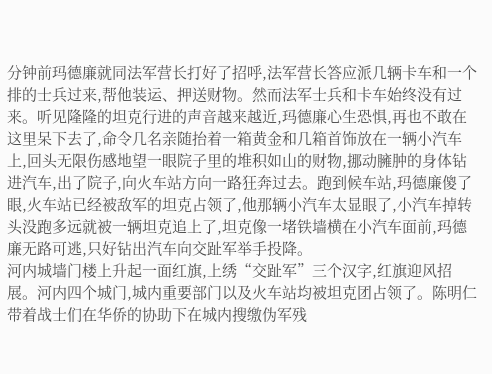分钟前玛德廉就同法军营长打好了招呼,法军营长答应派几辆卡车和一个排的士兵过来,帮他装运、押送财物。然而法军士兵和卡车始终没有过来。听见隆隆的坦克行进的声音越来越近,玛德廉心生恐惧,再也不敢在这里呆下去了,命令几名亲随抬着一箱黄金和几箱首饰放在一辆小汽车上,回头无限伤感地望一眼院子里的堆积如山的财物,挪动臃肿的身体钻进汽车,出了院子,向火车站方向一路狂奔过去。跑到候车站,玛德廉傻了眼,火车站已经被敌军的坦克占领了,他那辆小汽车太显眼了,小汽车掉转头没跑多远就被一辆坦克追上了,坦克像一堵铁墙横在小汽车面前,玛德廉无路可逃,只好钻出汽车向交趾军举手投降。
河内城墙门楼上升起一面红旗,上绣“交趾军”三个汉字,红旗迎风招展。河内四个城门,城内重要部门以及火车站均被坦克团占领了。陈明仁带着战士们在华侨的协助下在城内搜缴伪军残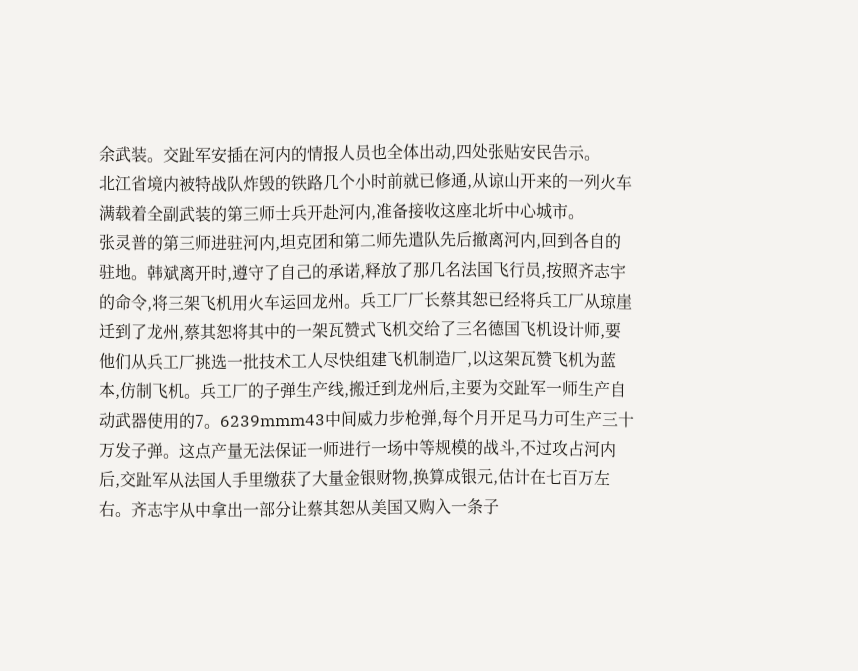余武装。交趾军安插在河内的情报人员也全体出动,四处张贴安民告示。
北江省境内被特战队炸毁的铁路几个小时前就已修通,从谅山开来的一列火车满载着全副武装的第三师士兵开赴河内,准备接收这座北圻中心城市。
张灵普的第三师进驻河内,坦克团和第二师先遣队先后撤离河内,回到各自的驻地。韩斌离开时,遵守了自己的承诺,释放了那几名法国飞行员,按照齐志宇的命令,将三架飞机用火车运回龙州。兵工厂厂长蔡其恕已经将兵工厂从琼崖迁到了龙州,蔡其恕将其中的一架瓦赞式飞机交给了三名德国飞机设计师,要他们从兵工厂挑选一批技术工人尽快组建飞机制造厂,以这架瓦赞飞机为蓝本,仿制飞机。兵工厂的子弹生产线,搬迁到龙州后,主要为交趾军一师生产自动武器使用的7。6239mmm43中间威力步枪弹,每个月开足马力可生产三十万发子弹。这点产量无法保证一师进行一场中等规模的战斗,不过攻占河内后,交趾军从法国人手里缴获了大量金银财物,换算成银元,估计在七百万左右。齐志宇从中拿出一部分让蔡其恕从美国又购入一条子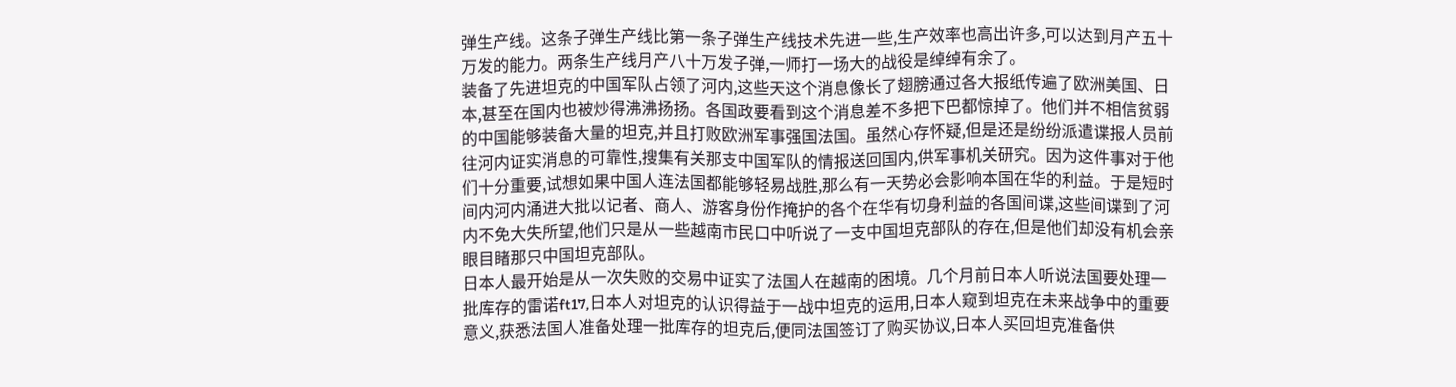弹生产线。这条子弹生产线比第一条子弹生产线技术先进一些,生产效率也高出许多,可以达到月产五十万发的能力。两条生产线月产八十万发子弹,一师打一场大的战役是绰绰有余了。
装备了先进坦克的中国军队占领了河内,这些天这个消息像长了翅膀通过各大报纸传遍了欧洲美国、日本,甚至在国内也被炒得沸沸扬扬。各国政要看到这个消息差不多把下巴都惊掉了。他们并不相信贫弱的中国能够装备大量的坦克,并且打败欧洲军事强国法国。虽然心存怀疑,但是还是纷纷派遣谍报人员前往河内证实消息的可靠性,搜集有关那支中国军队的情报送回国内,供军事机关研究。因为这件事对于他们十分重要,试想如果中国人连法国都能够轻易战胜,那么有一天势必会影响本国在华的利益。于是短时间内河内涌进大批以记者、商人、游客身份作掩护的各个在华有切身利益的各国间谍,这些间谍到了河内不免大失所望,他们只是从一些越南市民口中听说了一支中国坦克部队的存在,但是他们却没有机会亲眼目睹那只中国坦克部队。
日本人最开始是从一次失败的交易中证实了法国人在越南的困境。几个月前日本人听说法国要处理一批库存的雷诺ft17,日本人对坦克的认识得益于一战中坦克的运用,日本人窥到坦克在未来战争中的重要意义,获悉法国人准备处理一批库存的坦克后,便同法国签订了购买协议,日本人买回坦克准备供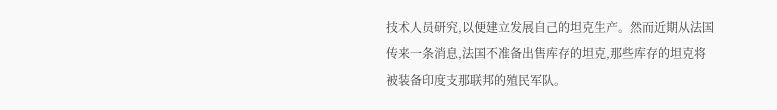技术人员研究,以便建立发展自己的坦克生产。然而近期从法国传来一条消息,法国不准备出售库存的坦克,那些库存的坦克将被装备印度支那联邦的殖民军队。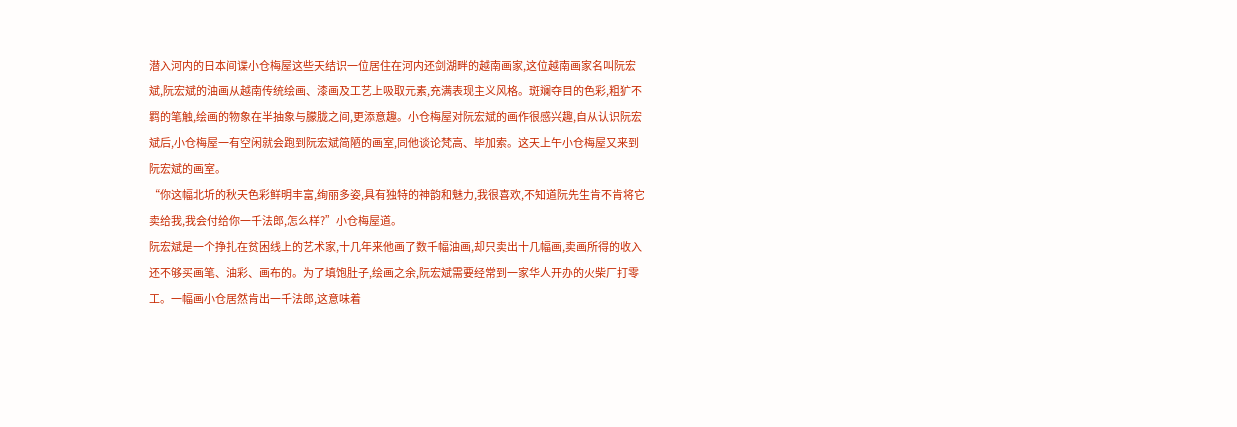潜入河内的日本间谍小仓梅屋这些天结识一位居住在河内还剑湖畔的越南画家,这位越南画家名叫阮宏斌,阮宏斌的油画从越南传统绘画、漆画及工艺上吸取元素,充满表现主义风格。斑斓夺目的色彩,粗犷不羁的笔触,绘画的物象在半抽象与朦胧之间,更添意趣。小仓梅屋对阮宏斌的画作很感兴趣,自从认识阮宏斌后,小仓梅屋一有空闲就会跑到阮宏斌简陋的画室,同他谈论梵高、毕加索。这天上午小仓梅屋又来到阮宏斌的画室。
“你这幅北圻的秋天色彩鲜明丰富,绚丽多姿,具有独特的神韵和魅力,我很喜欢,不知道阮先生肯不肯将它卖给我,我会付给你一千法郎,怎么样?”小仓梅屋道。
阮宏斌是一个挣扎在贫困线上的艺术家,十几年来他画了数千幅油画,却只卖出十几幅画,卖画所得的收入还不够买画笔、油彩、画布的。为了填饱肚子,绘画之余,阮宏斌需要经常到一家华人开办的火柴厂打零工。一幅画小仓居然肯出一千法郎,这意味着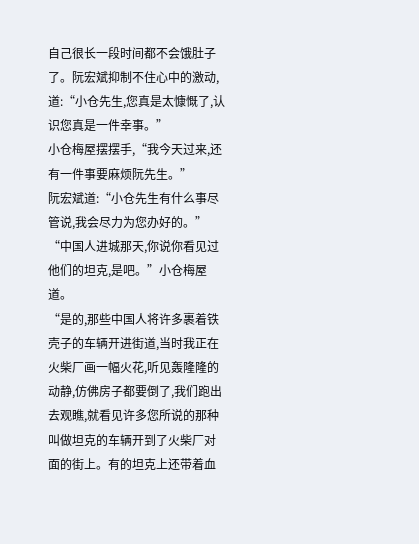自己很长一段时间都不会饿肚子了。阮宏斌抑制不住心中的激动,道:“小仓先生,您真是太慷慨了,认识您真是一件幸事。”
小仓梅屋摆摆手,“我今天过来,还有一件事要麻烦阮先生。”
阮宏斌道:“小仓先生有什么事尽管说,我会尽力为您办好的。”
“中国人进城那天,你说你看见过他们的坦克,是吧。”小仓梅屋道。
“是的,那些中国人将许多裹着铁壳子的车辆开进街道,当时我正在火柴厂画一幅火花,听见轰隆隆的动静,仿佛房子都要倒了,我们跑出去观瞧,就看见许多您所说的那种叫做坦克的车辆开到了火柴厂对面的街上。有的坦克上还带着血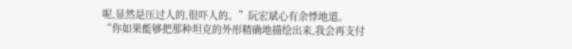呢,显然是压过人的,很吓人的。”阮宏斌心有余悸地道。
“你如果能够把那种坦克的外形精确地描绘出来,我会再支付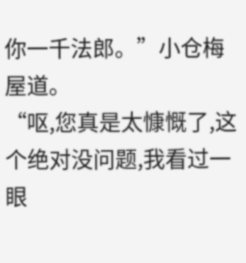你一千法郎。”小仓梅屋道。
“呕,您真是太慷慨了,这个绝对没问题,我看过一眼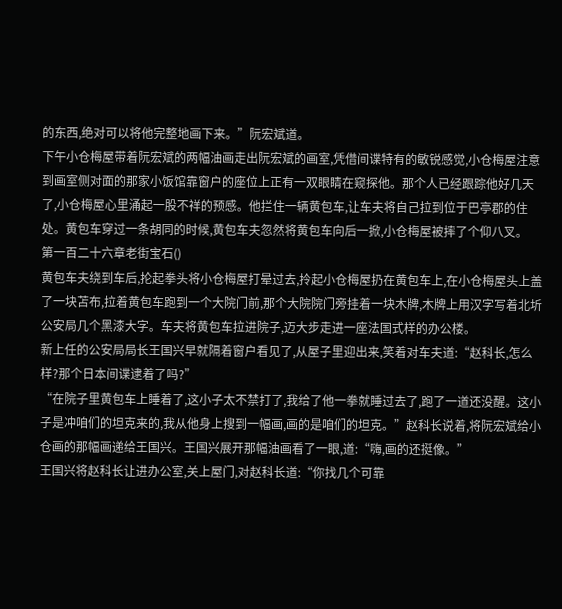的东西,绝对可以将他完整地画下来。”阮宏斌道。
下午小仓梅屋带着阮宏斌的两幅油画走出阮宏斌的画室,凭借间谍特有的敏锐感觉,小仓梅屋注意到画室侧对面的那家小饭馆靠窗户的座位上正有一双眼睛在窥探他。那个人已经跟踪他好几天了,小仓梅屋心里涌起一股不祥的预感。他拦住一辆黄包车,让车夫将自己拉到位于巴亭郡的住处。黄包车穿过一条胡同的时候,黄包车夫忽然将黄包车向后一掀,小仓梅屋被摔了个仰八叉。
第一百二十六章老街宝石()
黄包车夫绕到车后,抡起拳头将小仓梅屋打晕过去,拎起小仓梅屋扔在黄包车上,在小仓梅屋头上盖了一块苫布,拉着黄包车跑到一个大院门前,那个大院院门旁挂着一块木牌,木牌上用汉字写着北圻公安局几个黑漆大字。车夫将黄包车拉进院子,迈大步走进一座法国式样的办公楼。
新上任的公安局局长王国兴早就隔着窗户看见了,从屋子里迎出来,笑着对车夫道:“赵科长,怎么样?那个日本间谍逮着了吗?”
“在院子里黄包车上睡着了,这小子太不禁打了,我给了他一拳就睡过去了,跑了一道还没醒。这小子是冲咱们的坦克来的,我从他身上搜到一幅画,画的是咱们的坦克。”赵科长说着,将阮宏斌给小仓画的那幅画递给王国兴。王国兴展开那幅油画看了一眼,道:“嗨,画的还挺像。”
王国兴将赵科长让进办公室,关上屋门,对赵科长道:“你找几个可靠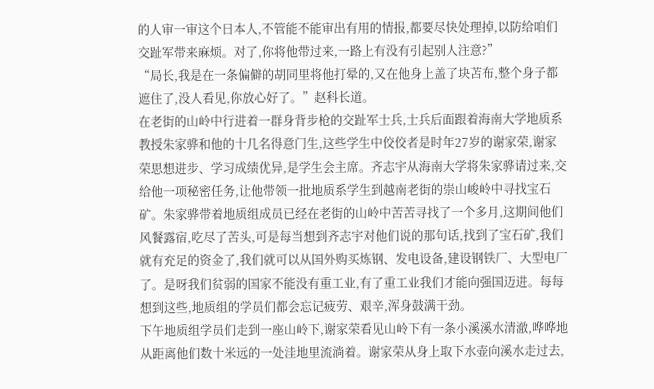的人审一审这个日本人,不管能不能审出有用的情报,都要尽快处理掉,以防给咱们交趾军带来麻烦。对了,你将他带过来,一路上有没有引起别人注意?”
“局长,我是在一条偏僻的胡同里将他打晕的,又在他身上盖了块苫布,整个身子都遮住了,没人看见,你放心好了。”赵科长道。
在老街的山岭中行进着一群身背步枪的交趾军士兵,士兵后面跟着海南大学地质系教授朱家骅和他的十几名得意门生,这些学生中佼佼者是时年27岁的谢家荣,谢家荣思想进步、学习成绩优异,是学生会主席。齐志宇从海南大学将朱家骅请过来,交给他一项秘密任务,让他带领一批地质系学生到越南老街的崇山峻岭中寻找宝石矿。朱家骅带着地质组成员已经在老街的山岭中苦苦寻找了一个多月,这期间他们风餐露宿,吃尽了苦头,可是每当想到齐志宇对他们说的那句话,找到了宝石矿,我们就有充足的资金了,我们就可以从国外购买炼钢、发电设备,建设钢铁厂、大型电厂了。是呀我们贫弱的国家不能没有重工业,有了重工业我们才能向强国迈进。每每想到这些,地质组的学员们都会忘记疲劳、艰辛,浑身鼓满干劲。
下午地质组学员们走到一座山岭下,谢家荣看见山岭下有一条小溪溪水清澈,哗哗地从距离他们数十米远的一处洼地里流淌着。谢家荣从身上取下水壶向溪水走过去,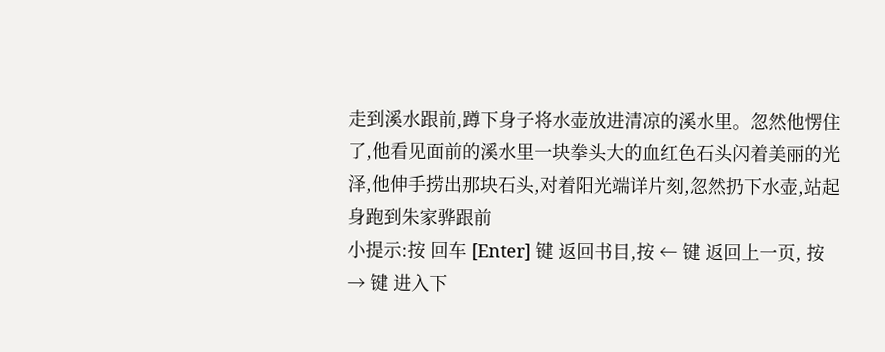走到溪水跟前,蹲下身子将水壶放进清凉的溪水里。忽然他愣住了,他看见面前的溪水里一块拳头大的血红色石头闪着美丽的光泽,他伸手捞出那块石头,对着阳光端详片刻,忽然扔下水壶,站起身跑到朱家骅跟前
小提示:按 回车 [Enter] 键 返回书目,按 ← 键 返回上一页, 按 → 键 进入下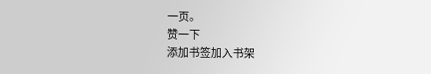一页。
赞一下
添加书签加入书架